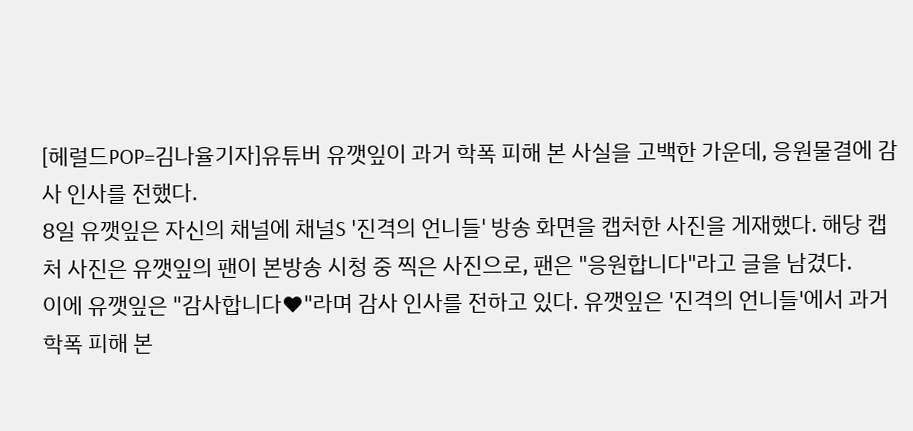[헤럴드POP=김나율기자]유튜버 유깻잎이 과거 학폭 피해 본 사실을 고백한 가운데, 응원물결에 감사 인사를 전했다.
8일 유깻잎은 자신의 채널에 채널S '진격의 언니들' 방송 화면을 캡처한 사진을 게재했다. 해당 캡처 사진은 유깻잎의 팬이 본방송 시청 중 찍은 사진으로, 팬은 "응원합니다"라고 글을 남겼다.
이에 유깻잎은 "감사합니다♥"라며 감사 인사를 전하고 있다. 유깻잎은 '진격의 언니들'에서 과거 학폭 피해 본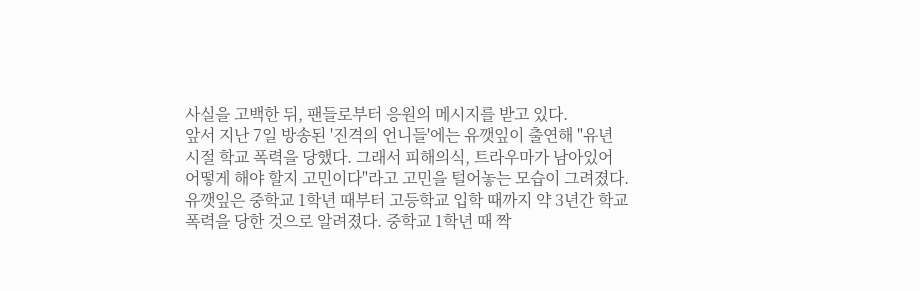사실을 고백한 뒤, 팬들로부터 응원의 메시지를 받고 있다.
앞서 지난 7일 방송된 '진격의 언니들'에는 유깻잎이 출연해 "유년 시절 학교 폭력을 당했다. 그래서 피해의식, 트라우마가 남아있어 어떻게 해야 할지 고민이다"라고 고민을 털어놓는 모습이 그려졌다.
유깻잎은 중학교 1학년 때부터 고등학교 입학 때까지 약 3년간 학교 폭력을 당한 것으로 알려졌다. 중학교 1학년 때 짝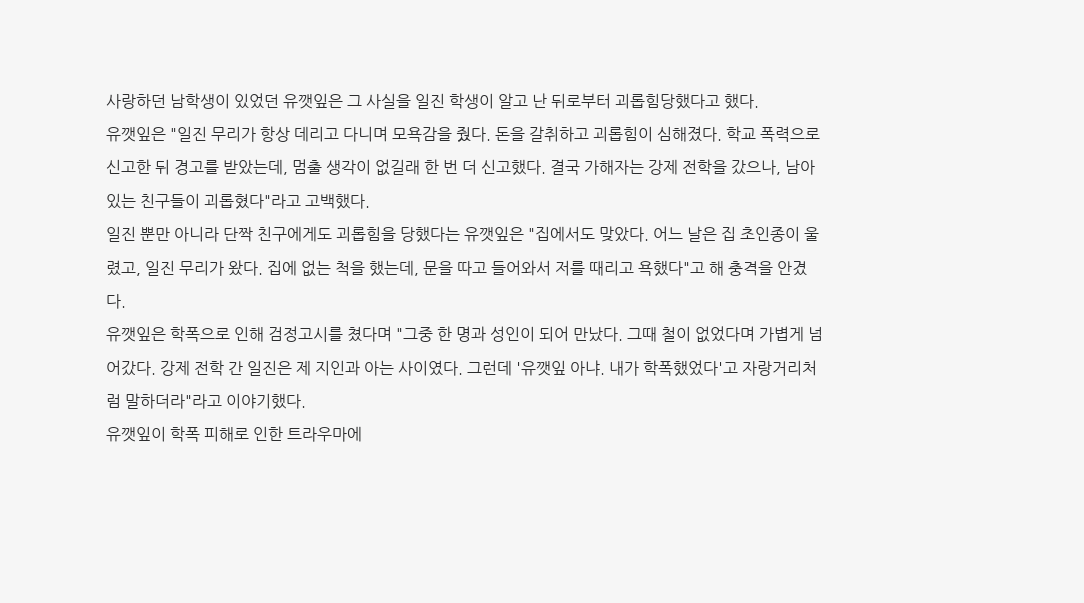사랑하던 남학생이 있었던 유깻잎은 그 사실을 일진 학생이 알고 난 뒤로부터 괴롭힘당했다고 했다.
유깻잎은 "일진 무리가 항상 데리고 다니며 모욕감을 줬다. 돈을 갈취하고 괴롭힘이 심해졌다. 학교 폭력으로 신고한 뒤 경고를 받았는데, 멈출 생각이 없길래 한 번 더 신고했다. 결국 가해자는 강제 전학을 갔으나, 남아있는 친구들이 괴롭혔다"라고 고백했다.
일진 뿐만 아니라 단짝 친구에게도 괴롭힘을 당했다는 유깻잎은 "집에서도 맞았다. 어느 날은 집 초인종이 울렸고, 일진 무리가 왔다. 집에 없는 척을 했는데, 문을 따고 들어와서 저를 때리고 욕했다"고 해 충격을 안겼다.
유깻잎은 학폭으로 인해 검정고시를 쳤다며 "그중 한 명과 성인이 되어 만났다. 그때 철이 없었다며 가볍게 넘어갔다. 강제 전학 간 일진은 제 지인과 아는 사이였다. 그런데 '유깻잎 아냐. 내가 학폭했었다'고 자랑거리처럼 말하더라"라고 이야기했다.
유깻잎이 학폭 피해로 인한 트라우마에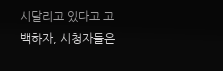시달리고 있다고 고백하자, 시청자들은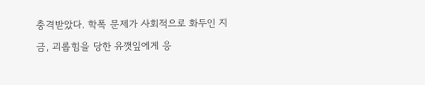충격받았다. 학폭 문제가 사회적으로 화두인 지금, 괴롭힘을 당한 유깻잎에게 응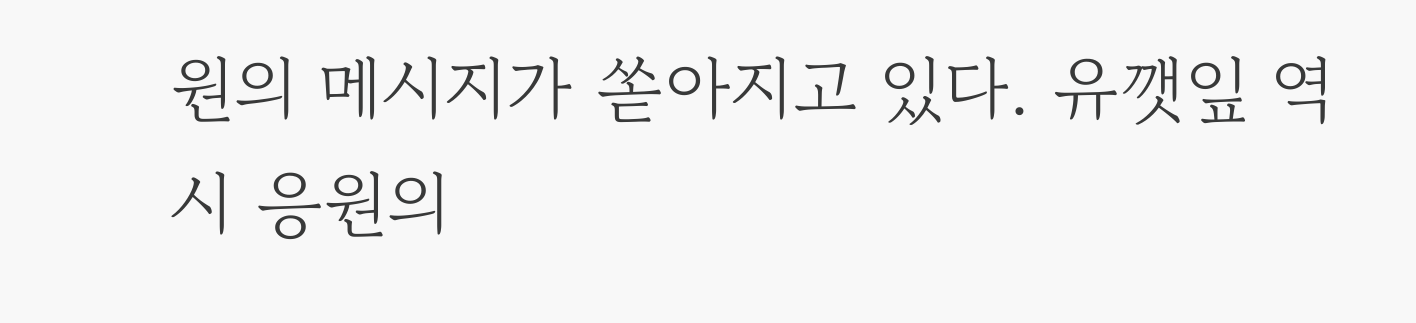원의 메시지가 쏟아지고 있다. 유깻잎 역시 응원의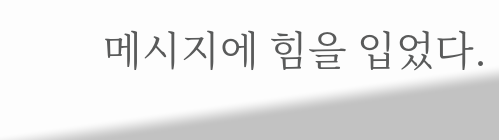메시지에 힘을 입었다.